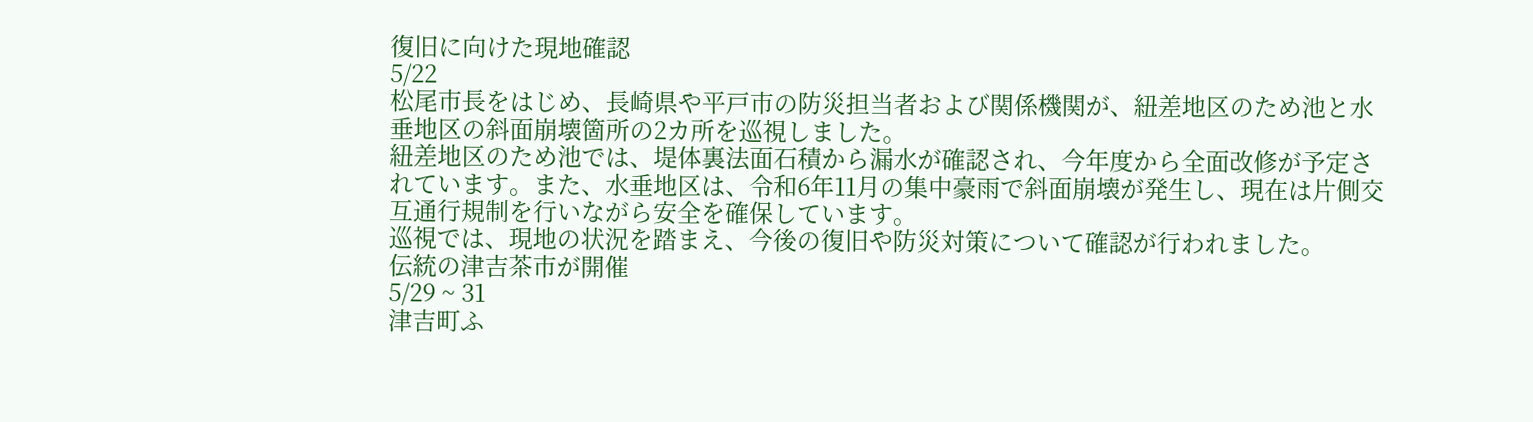復旧に向けた現地確認
5/22
松尾市長をはじめ、長崎県や平戸市の防災担当者および関係機関が、紐差地区のため池と水垂地区の斜面崩壊箇所の2カ所を巡視しました。
紐差地区のため池では、堤体裏法面石積から漏水が確認され、今年度から全面改修が予定されています。また、水垂地区は、令和6年11月の集中豪雨で斜面崩壊が発生し、現在は片側交互通行規制を行いながら安全を確保しています。
巡視では、現地の状況を踏まえ、今後の復旧や防災対策について確認が行われました。
伝統の津吉茶市が開催
5/29 ~ 31
津吉町ふ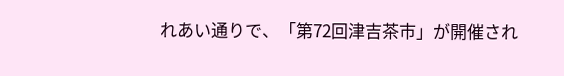れあい通りで、「第72回津吉茶市」が開催され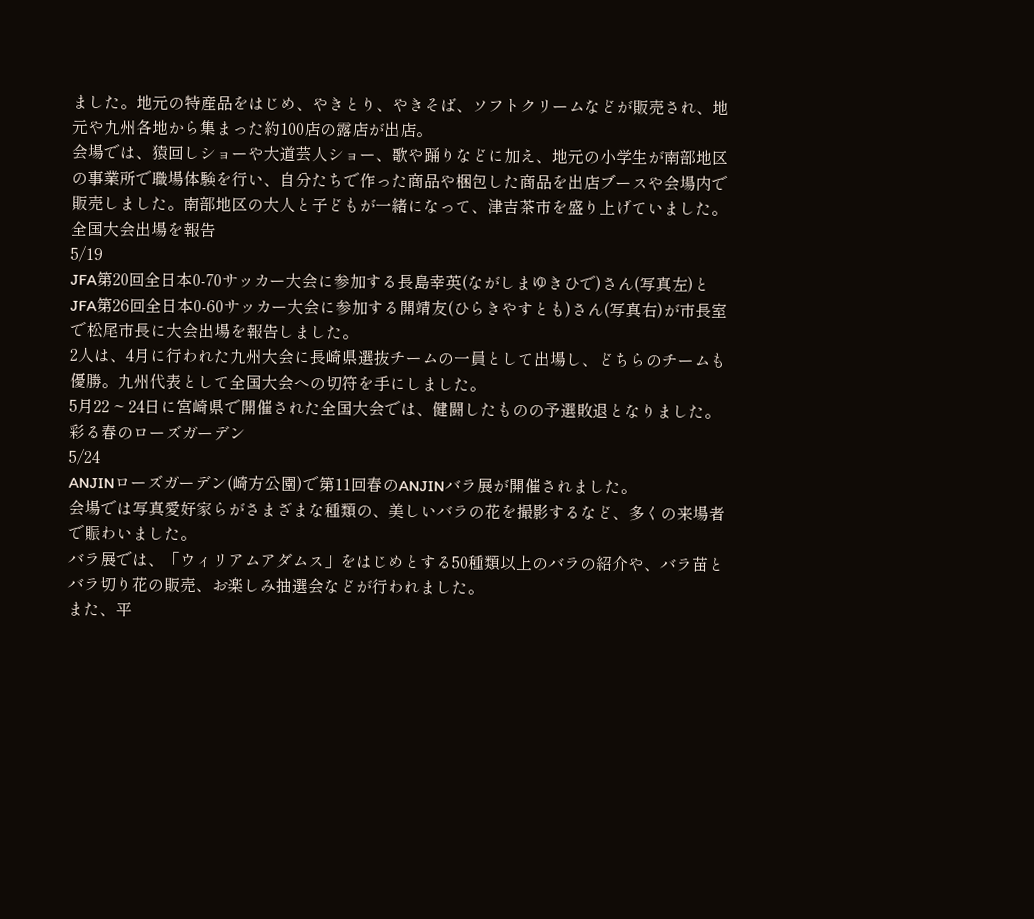ました。地元の特産品をはじめ、やきとり、やきそば、ソフトクリームなどが販売され、地元や九州各地から集まった約100店の露店が出店。
会場では、猿回しショーや大道芸人ショー、歌や踊りなどに加え、地元の小学生が南部地区の事業所で職場体験を行い、自分たちで作った商品や梱包した商品を出店ブースや会場内で販売しました。南部地区の大人と子どもが一緒になって、津吉茶市を盛り上げていました。
全国大会出場を報告
5/19
JFA第20回全日本0-70サッカー大会に参加する長島幸英(ながしまゆきひで)さん(写真左)とJFA第26回全日本0-60サッカー大会に参加する開靖友(ひらきやすとも)さん(写真右)が市長室で松尾市長に大会出場を報告しました。
2人は、4月に行われた九州大会に長崎県選抜チームの一員として出場し、どちらのチームも優勝。九州代表として全国大会への切符を手にしました。
5月22 ~ 24日に宮崎県で開催された全国大会では、健闘したものの予選敗退となりました。
彩る春のローズガーデン
5/24
ANJINローズガーデン(崎方公園)で第11回春のANJINバラ展が開催されました。
会場では写真愛好家らがさまざまな種類の、美しいバラの花を撮影するなど、多くの来場者で賑わいました。
バラ展では、「ウィリアムアダムス」をはじめとする50種類以上のバラの紹介や、バラ苗とバラ切り花の販売、お楽しみ抽選会などが行われました。
また、平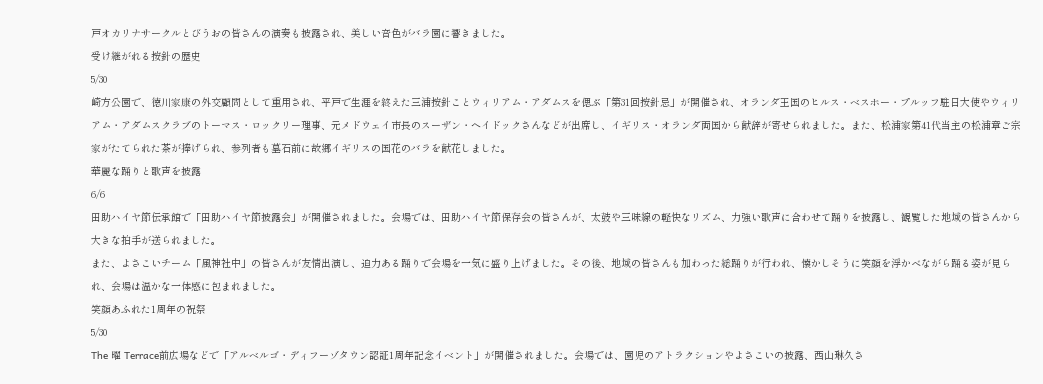戸オカリナサークルとびうおの皆さんの演奏も披露され、美しい音色がバラ園に響きました。
受け継がれる按針の歴史
5/30
崎方公園で、徳川家康の外交顧問として重用され、平戸で生涯を終えた三浦按針ことウィリアム・アダムスを偲ぶ「第31回按針忌」が開催され、オランダ王国のヒルス・ベスホー・プルッフ駐日大使やウィリアム・アダムスクラブのトーマス・ロックリー理事、元メドウェイ市長のスーザン・ヘイドックさんなどが出席し、イギリス・オランダ両国から献辞が寄せられました。また、松浦家第41代当主の松浦章ご宗家がたてられた茶が捧げられ、参列者も墓石前に故郷イギリスの国花のバラを献花しました。
華麗な踊りと歌声を披露
6/6
田助ハイヤ節伝承館で「田助ハイヤ節披露会」が開催されました。会場では、田助ハイヤ節保存会の皆さんが、太鼓や三味線の軽快なリズム、力強い歌声に合わせて踊りを披露し、観覧した地域の皆さんから大きな拍手が送られました。
また、よさこいチーム「風神社中」の皆さんが友情出演し、迫力ある踊りで会場を一気に盛り上げました。その後、地域の皆さんも加わった総踊りが行われ、懐かしそうに笑顔を浮かべながら踊る姿が見られ、会場は温かな一体感に包まれました。
笑顔あふれた1周年の祝祭
5/30
The 曜 Terrace前広場などで「アルベルゴ・ディフーゾタウン認証1周年記念イベント」が開催されました。会場では、園児のアトラクションやよさこいの披露、西山琳久さ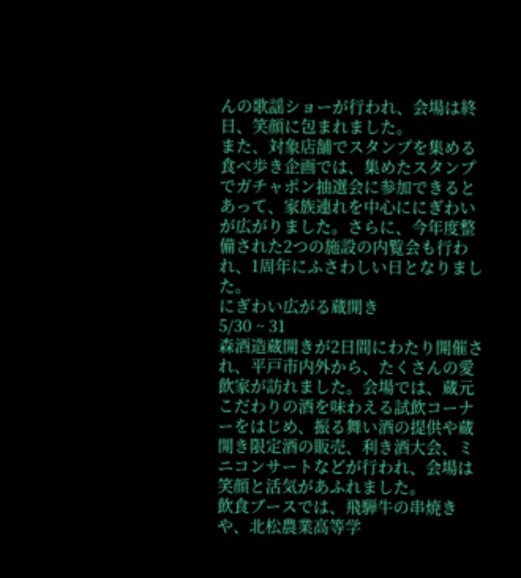んの歌謡ショーが行われ、会場は終日、笑顔に包まれました。
また、対象店舗でスタンプを集める食べ歩き企画では、集めたスタンプでガチャポン抽選会に参加できるとあって、家族連れを中心ににぎわいが広がりました。さらに、今年度整備された2つの施設の内覧会も行われ、1周年にふさわしい日となりました。
にぎわい広がる蔵開き
5/30 ~ 31
森酒造蔵開きが2日間にわたり開催され、平戸市内外から、たくさんの愛飲家が訪れました。会場では、蔵元こだわりの酒を味わえる試飲コーナーをはじめ、振る舞い酒の提供や蔵開き限定酒の販売、利き酒大会、ミニコンサートなどが行われ、会場は笑顔と活気があふれました。
飲食ブースでは、飛騨牛の串焼きや、北松農業高等学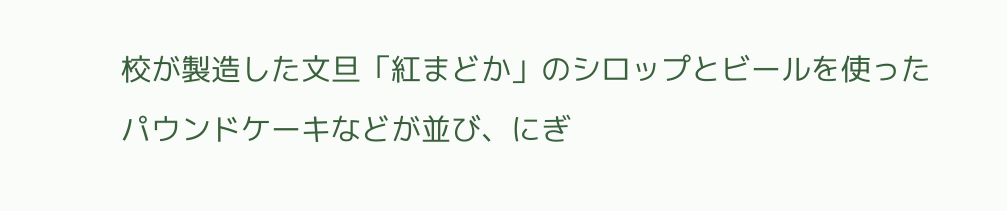校が製造した文旦「紅まどか」のシロップとビールを使ったパウンドケーキなどが並び、にぎ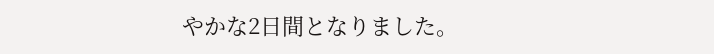やかな2日間となりました。